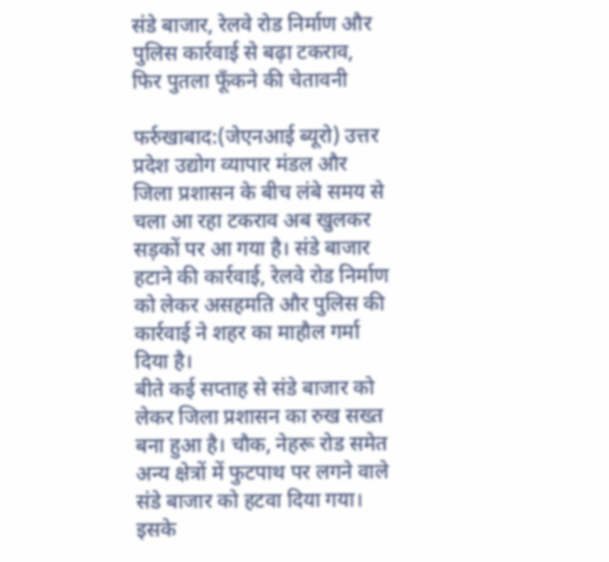संडे बाजार, रेलवे रोड निर्माण और पुलिस कार्रवाई से बढ़ा टकराव, फिर पुतला फूँकने की चेतावनी

फर्रुखाबाद:(जेएनआई ब्यूरो) उत्तर प्रदेश उद्योग व्यापार मंडल और जिला प्रशासन के बीच लंबे समय से चला आ रहा टकराव अब खुलकर सड़कों पर आ गया है। संडे बाजार हटाने की कार्रवाई, रेलवे रोड निर्माण को लेकर असहमति और पुलिस की कार्रवाई ने शहर का माहौल गर्मा दिया है।
बीते कई सप्ताह से संडे बाजार को लेकर जिला प्रशासन का रुख सख्त बना हुआ है। चौक, नेहरू रोड समेत अन्य क्षेत्रों में फुटपाथ पर लगने वाले संडे बाजार को हटवा दिया गया। इसके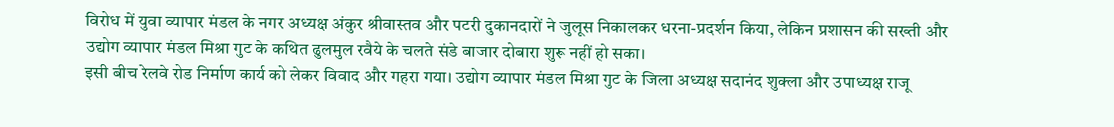विरोध में युवा व्यापार मंडल के नगर अध्यक्ष अंकुर श्रीवास्तव और पटरी दुकानदारों ने जुलूस निकालकर धरना-प्रदर्शन किया, लेकिन प्रशासन की सख्ती और उद्योग व्यापार मंडल मिश्रा गुट के कथित ढुलमुल रवैये के चलते संडे बाजार दोबारा शुरू नहीं हो सका।
इसी बीच रेलवे रोड निर्माण कार्य को लेकर विवाद और गहरा गया। उद्योग व्यापार मंडल मिश्रा गुट के जिला अध्यक्ष सदानंद शुक्ला और उपाध्यक्ष राजू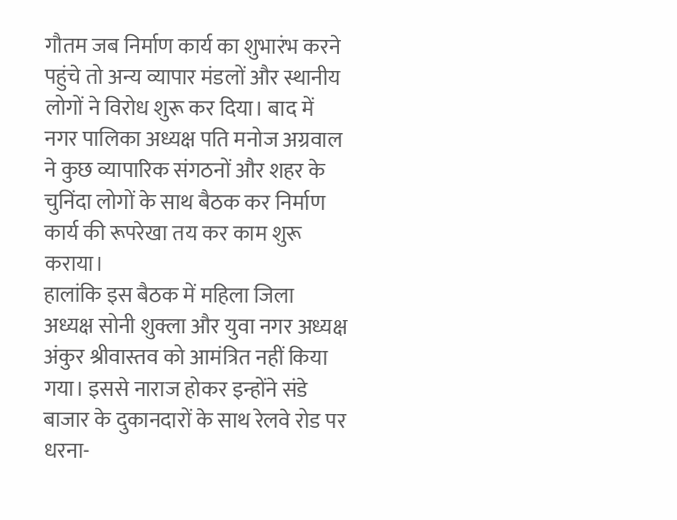गौतम जब निर्माण कार्य का शुभारंभ करने पहुंचे तो अन्य व्यापार मंडलों और स्थानीय लोगों ने विरोध शुरू कर दिया। बाद में नगर पालिका अध्यक्ष पति मनोज अग्रवाल ने कुछ व्यापारिक संगठनों और शहर के चुनिंदा लोगों के साथ बैठक कर निर्माण कार्य की रूपरेखा तय कर काम शुरू कराया।
हालांकि इस बैठक में महिला जिला अध्यक्ष सोनी शुक्ला और युवा नगर अध्यक्ष अंकुर श्रीवास्तव को आमंत्रित नहीं किया गया। इससे नाराज होकर इन्होंने संडे बाजार के दुकानदारों के साथ रेलवे रोड पर धरना-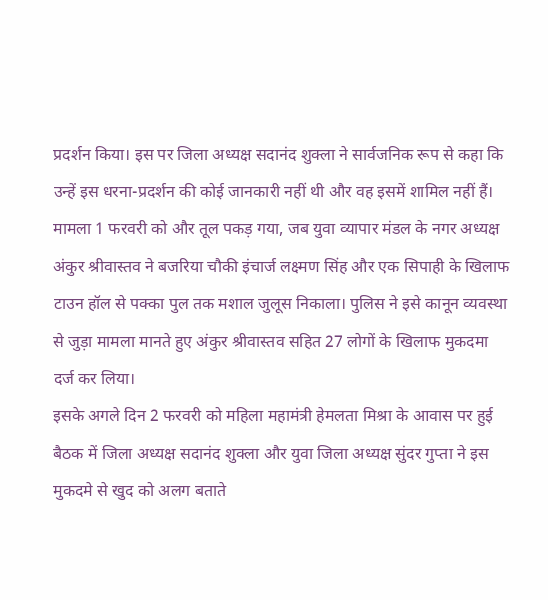प्रदर्शन किया। इस पर जिला अध्यक्ष सदानंद शुक्ला ने सार्वजनिक रूप से कहा कि उन्हें इस धरना-प्रदर्शन की कोई जानकारी नहीं थी और वह इसमें शामिल नहीं हैं।
मामला 1 फरवरी को और तूल पकड़ गया, जब युवा व्यापार मंडल के नगर अध्यक्ष अंकुर श्रीवास्तव ने बजरिया चौकी इंचार्ज लक्ष्मण सिंह और एक सिपाही के खिलाफ टाउन हॉल से पक्का पुल तक मशाल जुलूस निकाला। पुलिस ने इसे कानून व्यवस्था से जुड़ा मामला मानते हुए अंकुर श्रीवास्तव सहित 27 लोगों के खिलाफ मुकदमा दर्ज कर लिया।
इसके अगले दिन 2 फरवरी को महिला महामंत्री हेमलता मिश्रा के आवास पर हुई बैठक में जिला अध्यक्ष सदानंद शुक्ला और युवा जिला अध्यक्ष सुंदर गुप्ता ने इस मुकदमे से खुद को अलग बताते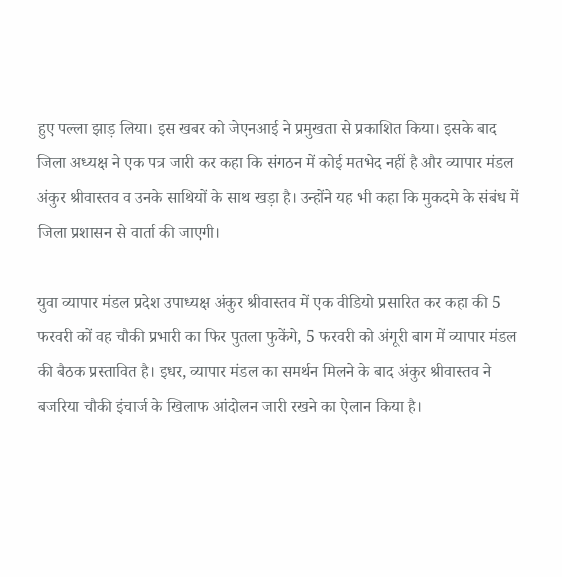हुए पल्ला झाड़ लिया। इस खबर को जेएनआई ने प्रमुखता से प्रकाशित किया। इसके बाद जिला अध्यक्ष ने एक पत्र जारी कर कहा कि संगठन में कोई मतभेद नहीं है और व्यापार मंडल अंकुर श्रीवास्तव व उनके साथियों के साथ खड़ा है। उन्होंने यह भी कहा कि मुकदमे के संबंध में जिला प्रशासन से वार्ता की जाएगी।

युवा व्यापार मंडल प्रदेश उपाध्यक्ष अंकुर श्रीवास्तव में एक वीडियो प्रसारित कर कहा की 5 फरवरी कों वह चौकी प्रभारी का फिर पुतला फुकेंगे, 5 फरवरी को अंगूरी बाग में व्यापार मंडल की बैठक प्रस्तावित है। इधर, व्यापार मंडल का समर्थन मिलने के बाद अंकुर श्रीवास्तव ने बजरिया चौकी इंचार्ज के खिलाफ आंदोलन जारी रखने का ऐलान किया है।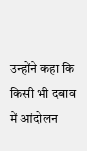उन्होंने कहा कि किसी भी दबाव में आंदोलन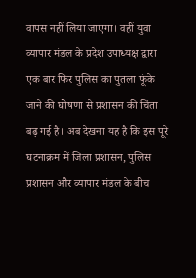वापस नहीं लिया जाएगा। वहीं युवा व्यापार मंडल के प्रदेश उपाध्यक्ष द्वारा एक बार फिर पुलिस का पुतला फूंके जाने की घोषणा से प्रशासन की चिंता बढ़ गई है। अब देखना यह है कि इस पूरे घटनाक्रम में जिला प्रशासन, पुलिस प्रशासन और व्यापार मंडल के बीच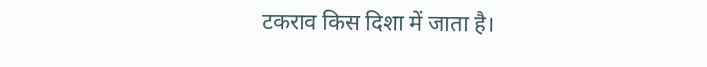टकराव किस दिशा में जाता है।